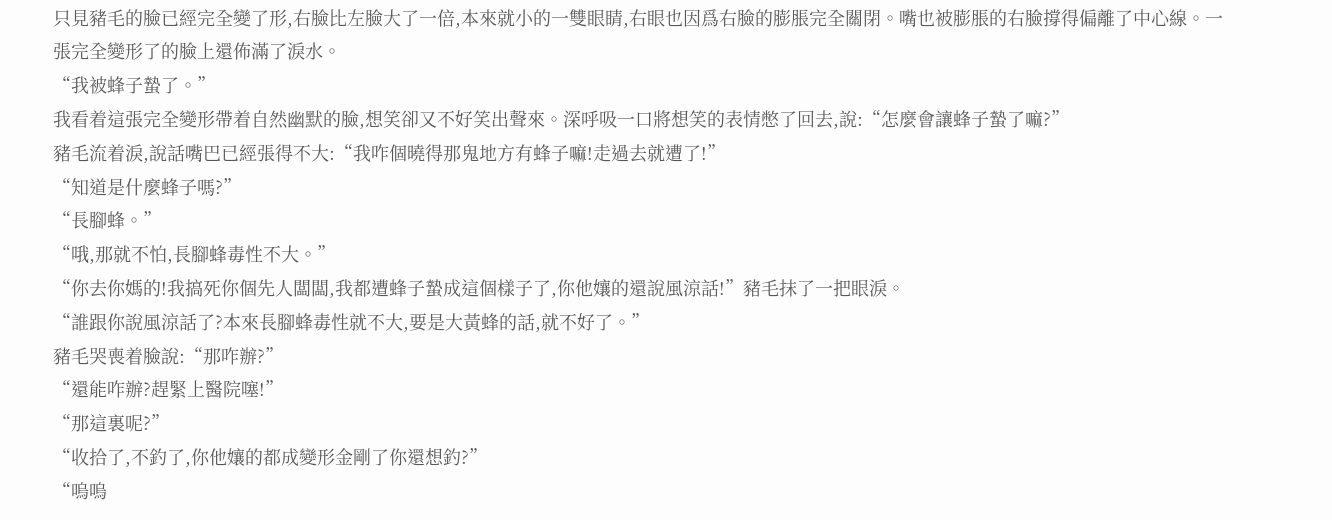只見豬毛的臉已經完全變了形,右臉比左臉大了一倍,本來就小的一雙眼睛,右眼也因爲右臉的膨脹完全關閉。嘴也被膨脹的右臉撐得偏離了中心線。一張完全變形了的臉上還佈滿了淚水。
“我被蜂子蟄了。”
我看着這張完全變形帶着自然幽默的臉,想笑卻又不好笑出聲來。深呼吸一口將想笑的表情憋了回去,說:“怎麼會讓蜂子蟄了嘛?”
豬毛流着淚,說話嘴巴已經張得不大:“我咋個曉得那鬼地方有蜂子嘛!走過去就遭了!”
“知道是什麼蜂子嗎?”
“長腳蜂。”
“哦,那就不怕,長腳蜂毒性不大。”
“你去你媽的!我搞死你個先人闆闆,我都遭蜂子蟄成這個樣子了,你他孃的還說風涼話!”豬毛抹了一把眼淚。
“誰跟你說風涼話了?本來長腳蜂毒性就不大,要是大黃蜂的話,就不好了。”
豬毛哭喪着臉說:“那咋辦?”
“還能咋辦?趕緊上醫院噻!”
“那這裏呢?”
“收拾了,不釣了,你他孃的都成變形金剛了你還想釣?”
“嗚嗚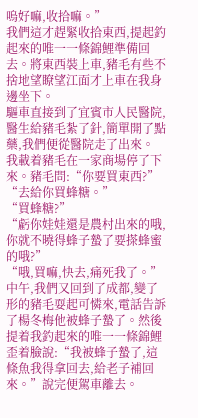嗚好嘛,收拾嘛。”
我們這才趕緊收拾東西,提起釣起來的唯一一條錦鯉準備回去。將東西裝上車,豬毛有些不捨地望瞭望江面才上車在我身邊坐下。
驅車直接到了宜賓市人民醫院,醫生給豬毛紮了針,簡單開了點藥,我們便從醫院走了出來。
我載着豬毛在一家商場停了下來。豬毛問:“你要買東西?”
“去給你買蜂糖。”
“買蜂糖?”
“虧你娃娃還是農村出來的哦,你就不曉得蜂子蟄了要搽蜂蜜的哦?”
“哦,買嘛,快去,痛死我了。”
中午,我們又回到了成都,變了形的豬毛耍起可憐來,電話告訴了楊冬梅他被蜂子蟄了。然後提着我釣起來的唯一一條錦鯉歪着臉說:“我被蜂子蟄了,這條魚我得拿回去,給老子補回來。”說完便駕車離去。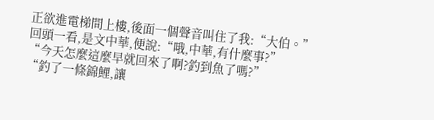正欲進電梯間上樓,後面一個聲音叫住了我:“大伯。”
回頭一看,是文中華,便說:“哦,中華,有什麼事?”
“今天怎麼這麼早就回來了啊?釣到魚了嗎?”
“釣了一條錦鯉,讓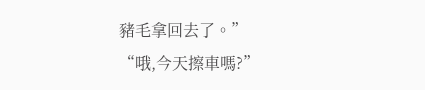豬毛拿回去了。”
“哦,今天擦車嗎?”